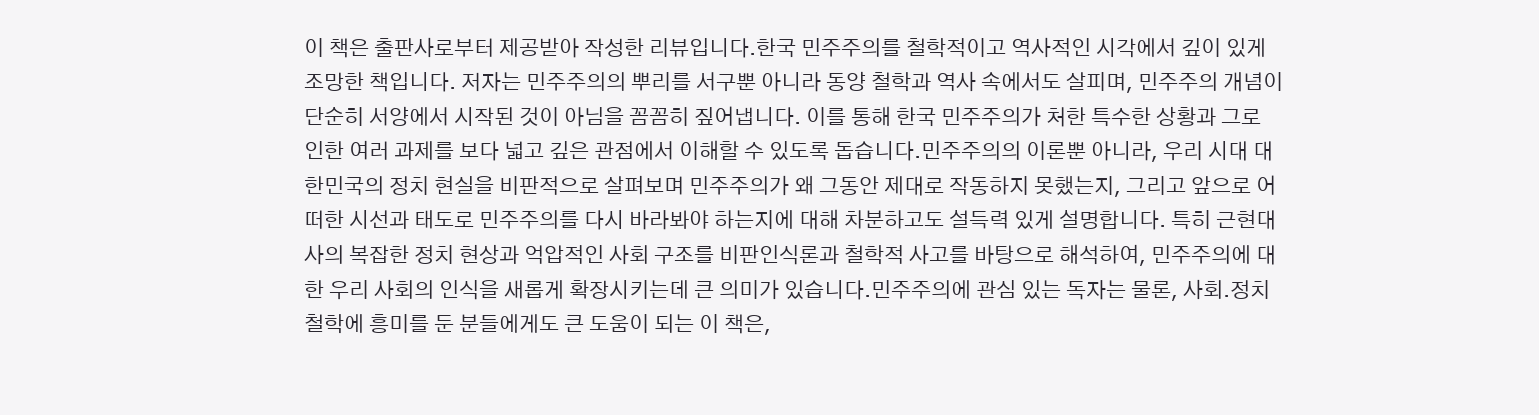이 책은 출판사로부터 제공받아 작성한 리뷰입니다.한국 민주주의를 철학적이고 역사적인 시각에서 깊이 있게 조망한 책입니다. 저자는 민주주의의 뿌리를 서구뿐 아니라 동양 철학과 역사 속에서도 살피며, 민주주의 개념이 단순히 서양에서 시작된 것이 아님을 꼼꼼히 짚어냅니다. 이를 통해 한국 민주주의가 처한 특수한 상황과 그로 인한 여러 과제를 보다 넓고 깊은 관점에서 이해할 수 있도록 돕습니다.민주주의의 이론뿐 아니라, 우리 시대 대한민국의 정치 현실을 비판적으로 살펴보며 민주주의가 왜 그동안 제대로 작동하지 못했는지, 그리고 앞으로 어떠한 시선과 태도로 민주주의를 다시 바라봐야 하는지에 대해 차분하고도 설득력 있게 설명합니다. 특히 근현대사의 복잡한 정치 현상과 억압적인 사회 구조를 비판인식론과 철학적 사고를 바탕으로 해석하여, 민주주의에 대한 우리 사회의 인식을 새롭게 확장시키는데 큰 의미가 있습니다.민주주의에 관심 있는 독자는 물론, 사회.정치 철학에 흥미를 둔 분들에게도 큰 도움이 되는 이 책은,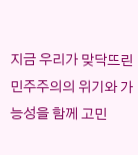지금 우리가 맞닥뜨린 민주주의의 위기와 가능성을 함께 고민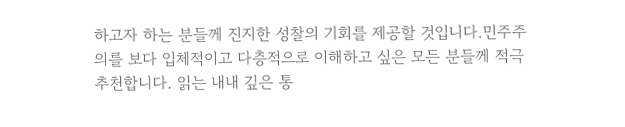하고자 하는 분들께 진지한 성찰의 기회를 제공할 것입니다.민주주의를 보다 입체적이고 다층적으로 이해하고 싶은 모든 분들께 적극 추천합니다. 읽는 내내 깊은 통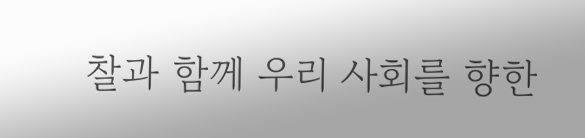찰과 함께 우리 사회를 향한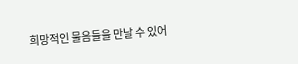희망적인 물음들을 만날 수 있어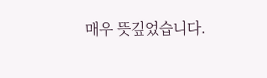매우 뜻깊었습니다.